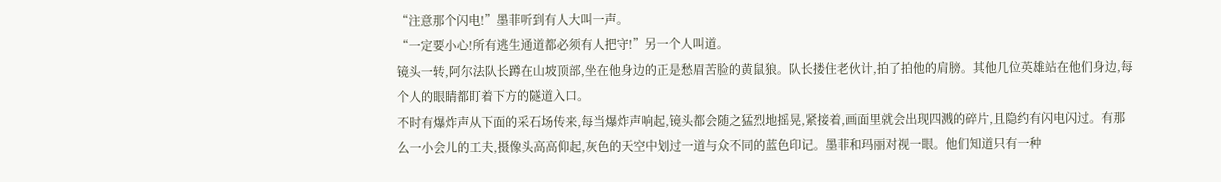“注意那个闪电!”墨菲听到有人大叫一声。
“一定要小心!所有逃生通道都必须有人把守!”另一个人叫道。
镜头一转,阿尔法队长蹲在山坡顶部,坐在他身边的正是愁眉苦脸的黄鼠狼。队长搂住老伙计,拍了拍他的肩膀。其他几位英雄站在他们身边,每个人的眼睛都盯着下方的隧道入口。
不时有爆炸声从下面的采石场传来,每当爆炸声响起,镜头都会随之猛烈地摇晃,紧接着,画面里就会出现四溅的碎片,且隐约有闪电闪过。有那么一小会儿的工夫,摄像头高高仰起,灰色的天空中划过一道与众不同的蓝色印记。墨菲和玛丽对视一眼。他们知道只有一种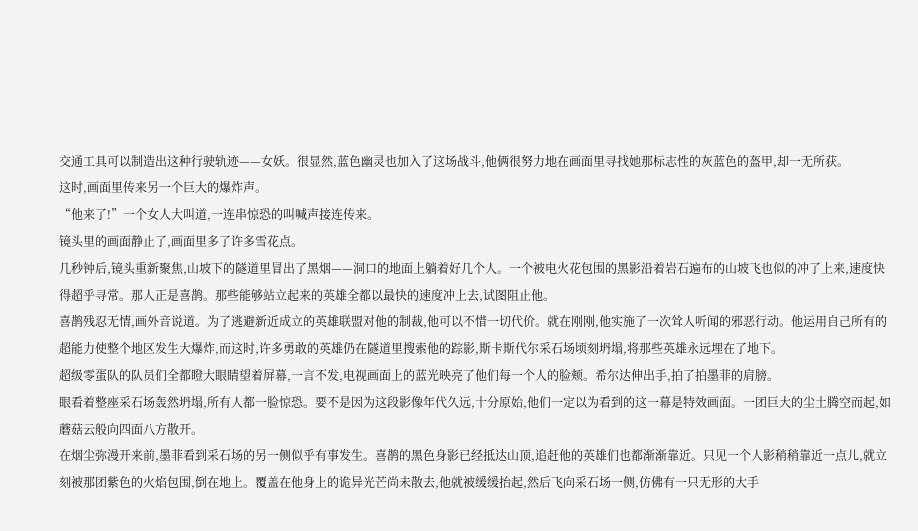交通工具可以制造出这种行驶轨迹——女妖。很显然,蓝色幽灵也加入了这场战斗,他俩很努力地在画面里寻找她那标志性的灰蓝色的盔甲,却一无所获。
这时,画面里传来另一个巨大的爆炸声。
“他来了!”一个女人大叫道,一连串惊恐的叫喊声接连传来。
镜头里的画面静止了,画面里多了许多雪花点。
几秒钟后,镜头重新聚焦,山坡下的隧道里冒出了黑烟——洞口的地面上躺着好几个人。一个被电火花包围的黑影沿着岩石遍布的山坡飞也似的冲了上来,速度快得超乎寻常。那人正是喜鹊。那些能够站立起来的英雄全都以最快的速度冲上去,试图阻止他。
喜鹊残忍无情,画外音说道。为了逃避新近成立的英雄联盟对他的制裁,他可以不惜一切代价。就在刚刚,他实施了一次耸人听闻的邪恶行动。他运用自己所有的超能力使整个地区发生大爆炸,而这时,许多勇敢的英雄仍在隧道里搜索他的踪影,斯卡斯代尔采石场顷刻坍塌,将那些英雄永远埋在了地下。
超级零蛋队的队员们全都瞪大眼睛望着屏幕,一言不发,电视画面上的蓝光映亮了他们每一个人的脸颊。希尔达伸出手,拍了拍墨菲的肩膀。
眼看着整座采石场轰然坍塌,所有人都一脸惊恐。要不是因为这段影像年代久远,十分原始,他们一定以为看到的这一幕是特效画面。一团巨大的尘土腾空而起,如蘑菇云般向四面八方散开。
在烟尘弥漫开来前,墨菲看到采石场的另一侧似乎有事发生。喜鹊的黑色身影已经抵达山顶,追赶他的英雄们也都渐渐靠近。只见一个人影稍稍靠近一点儿,就立刻被那团紫色的火焰包围,倒在地上。覆盖在他身上的诡异光芒尚未散去,他就被缓缓抬起,然后飞向采石场一侧,仿佛有一只无形的大手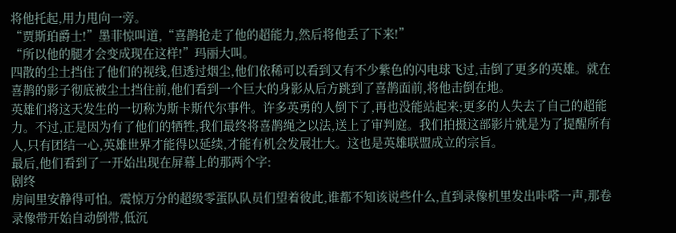将他托起,用力甩向一旁。
“贾斯珀爵士!”墨菲惊叫道,“喜鹊抢走了他的超能力,然后将他丢了下来!”
“所以他的腿才会变成现在这样!”玛丽大叫。
四散的尘土挡住了他们的视线,但透过烟尘,他们依稀可以看到又有不少紫色的闪电球飞过,击倒了更多的英雄。就在喜鹊的影子彻底被尘土挡住前,他们看到一个巨大的身影从后方跳到了喜鹊面前,将他击倒在地。
英雄们将这天发生的一切称为斯卡斯代尔事件。许多英勇的人倒下了,再也没能站起来;更多的人失去了自己的超能力。不过,正是因为有了他们的牺牲,我们最终将喜鹊绳之以法,送上了审判庭。我们拍摄这部影片就是为了提醒所有人,只有团结一心,英雄世界才能得以延续,才能有机会发展壮大。这也是英雄联盟成立的宗旨。
最后,他们看到了一开始出现在屏幕上的那两个字:
剧终
房间里安静得可怕。震惊万分的超级零蛋队队员们望着彼此,谁都不知该说些什么,直到录像机里发出咔嗒一声,那卷录像带开始自动倒带,低沉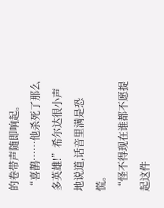的卷带声随即响起。
“喜鹊……他杀死了那么多英雄!”希尔达很小声地说道,话音里满是恐慌。
“怪不得现在谁都不愿提起这件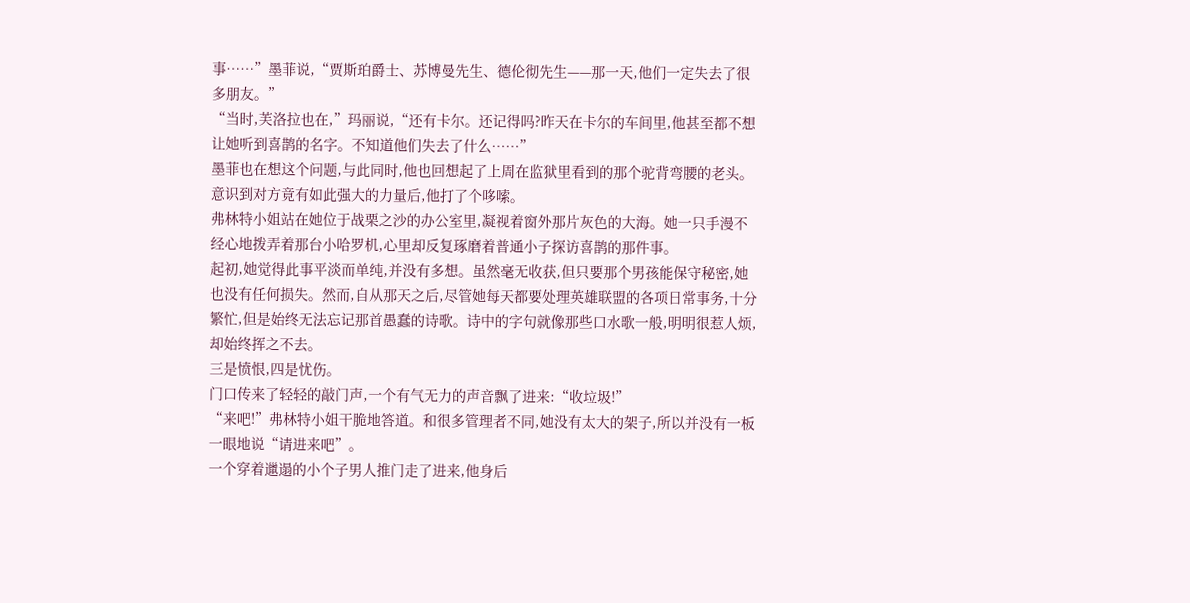事……”墨菲说,“贾斯珀爵士、苏博曼先生、德伦彻先生——那一天,他们一定失去了很多朋友。”
“当时,芙洛拉也在,”玛丽说,“还有卡尔。还记得吗?昨天在卡尔的车间里,他甚至都不想让她听到喜鹊的名字。不知道他们失去了什么……”
墨菲也在想这个问题,与此同时,他也回想起了上周在监狱里看到的那个驼背弯腰的老头。意识到对方竟有如此强大的力量后,他打了个哆嗦。
弗林特小姐站在她位于战栗之沙的办公室里,凝视着窗外那片灰色的大海。她一只手漫不经心地拨弄着那台小哈罗机,心里却反复琢磨着普通小子探访喜鹊的那件事。
起初,她觉得此事平淡而单纯,并没有多想。虽然毫无收获,但只要那个男孩能保守秘密,她也没有任何损失。然而,自从那天之后,尽管她每天都要处理英雄联盟的各项日常事务,十分繁忙,但是始终无法忘记那首愚蠢的诗歌。诗中的字句就像那些口水歌一般,明明很惹人烦,却始终挥之不去。
三是愤恨,四是忧伤。
门口传来了轻轻的敲门声,一个有气无力的声音飘了进来:“收垃圾!”
“来吧!”弗林特小姐干脆地答道。和很多管理者不同,她没有太大的架子,所以并没有一板一眼地说“请进来吧”。
一个穿着邋遢的小个子男人推门走了进来,他身后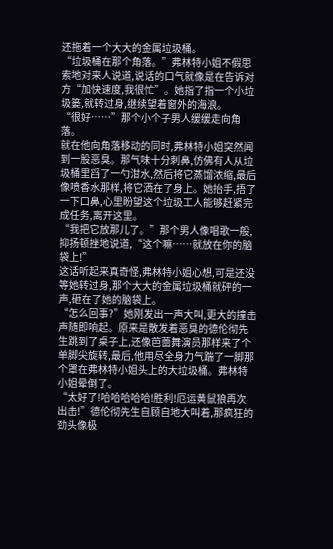还拖着一个大大的金属垃圾桶。
“垃圾桶在那个角落。”弗林特小姐不假思索地对来人说道,说话的口气就像是在告诉对方“加快速度,我很忙”。她指了指一个小垃圾篓,就转过身,继续望着窗外的海浪。
“很好……”那个小个子男人缓缓走向角落。
就在他向角落移动的同时,弗林特小姐突然闻到一股恶臭。那气味十分刺鼻,仿佛有人从垃圾桶里舀了一勺泔水,然后将它蒸馏浓缩,最后像喷香水那样,将它洒在了身上。她抬手,捂了一下口鼻,心里盼望这个垃圾工人能够赶紧完成任务,离开这里。
“我把它放那儿了。”那个男人像唱歌一般,抑扬顿挫地说道,“这个嘛……就放在你的脑袋上!”
这话听起来真奇怪,弗林特小姐心想,可是还没等她转过身,那个大大的金属垃圾桶就砰的一声,砸在了她的脑袋上。
“怎么回事?”她刚发出一声大叫,更大的撞击声随即响起。原来是散发着恶臭的德伦彻先生跳到了桌子上,还像芭蕾舞演员那样来了个单脚尖旋转,最后,他用尽全身力气踹了一脚那个罩在弗林特小姐头上的大垃圾桶。弗林特小姐晕倒了。
“太好了!哈哈哈哈哈!胜利!厄运黄鼠狼再次出击!”德伦彻先生自顾自地大叫着,那疯狂的劲头像极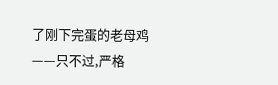了刚下完蛋的老母鸡——只不过,严格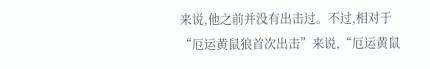来说,他之前并没有出击过。不过,相对于“厄运黄鼠狼首次出击”来说,“厄运黄鼠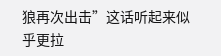狼再次出击”这话听起来似乎更拉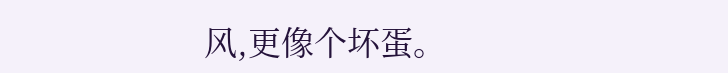风,更像个坏蛋。